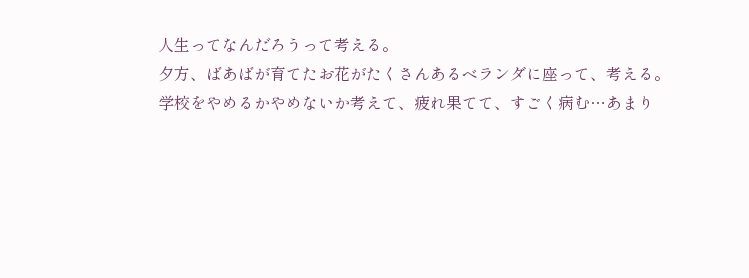人生ってなんだろうって考える。
夕方、ばあばが育てたお花がたくさんあるベランダに座って、考える。
学校をやめるかやめないか考えて、疲れ果てて、すごく病む…あまり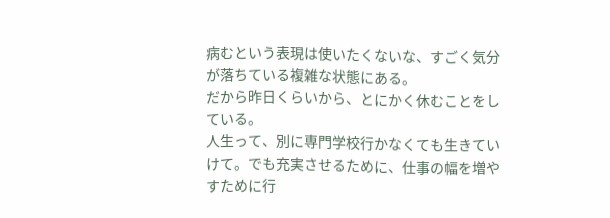病むという表現は使いたくないな、すごく気分が落ちている複雑な状態にある。
だから昨日くらいから、とにかく休むことをしている。
人生って、別に専門学校行かなくても生きていけて。でも充実させるために、仕事の幅を増やすために行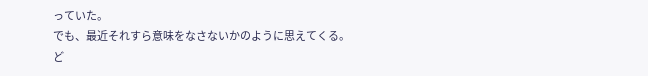っていた。
でも、最近それすら意味をなさないかのように思えてくる。
ど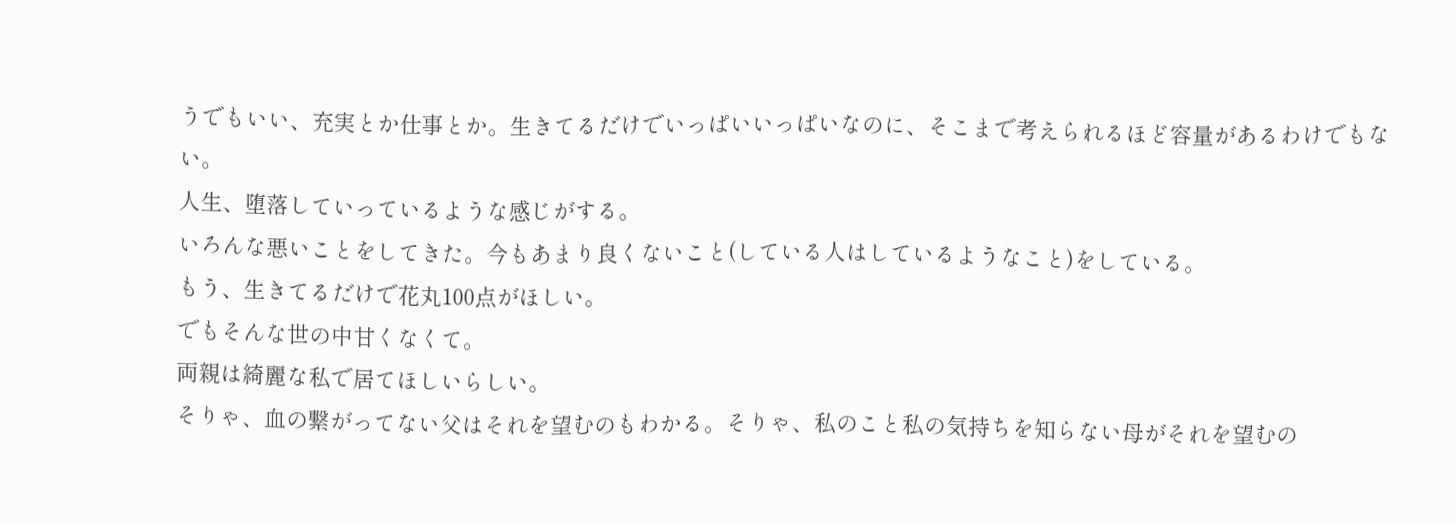うでもいい、充実とか仕事とか。生きてるだけでいっぱいいっぱいなのに、そこまで考えられるほど容量があるわけでもない。
人生、堕落していっているような感じがする。
いろんな悪いことをしてきた。今もあまり良くないこと(している人はしているようなこと)をしている。
もう、生きてるだけで花丸100点がほしい。
でもそんな世の中甘くなくて。
両親は綺麗な私で居てほしいらしい。
そりゃ、血の繋がってない父はそれを望むのもわかる。そりゃ、私のこと私の気持ちを知らない母がそれを望むの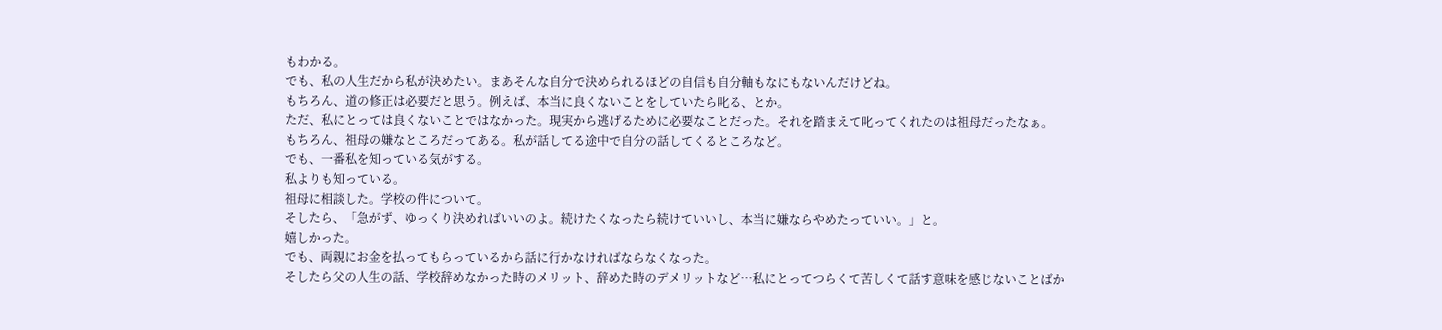もわかる。
でも、私の人生だから私が決めたい。まあそんな自分で決められるほどの自信も自分軸もなにもないんだけどね。
もちろん、道の修正は必要だと思う。例えば、本当に良くないことをしていたら叱る、とか。
ただ、私にとっては良くないことではなかった。現実から逃げるために必要なことだった。それを踏まえて叱ってくれたのは祖母だったなぁ。
もちろん、祖母の嫌なところだってある。私が話してる途中で自分の話してくるところなど。
でも、一番私を知っている気がする。
私よりも知っている。
祖母に相談した。学校の件について。
そしたら、「急がず、ゆっくり決めればいいのよ。続けたくなったら続けていいし、本当に嫌ならやめたっていい。」と。
嬉しかった。
でも、両親にお金を払ってもらっているから話に行かなければならなくなった。
そしたら父の人生の話、学校辞めなかった時のメリット、辞めた時のデメリットなど…私にとってつらくて苦しくて話す意味を感じないことばか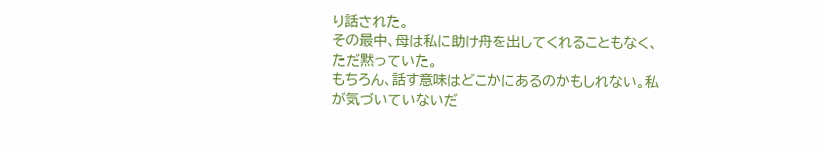り話された。
その最中、母は私に助け舟を出してくれることもなく、ただ黙っていた。
もちろん、話す意味はどこかにあるのかもしれない。私が気づいていないだ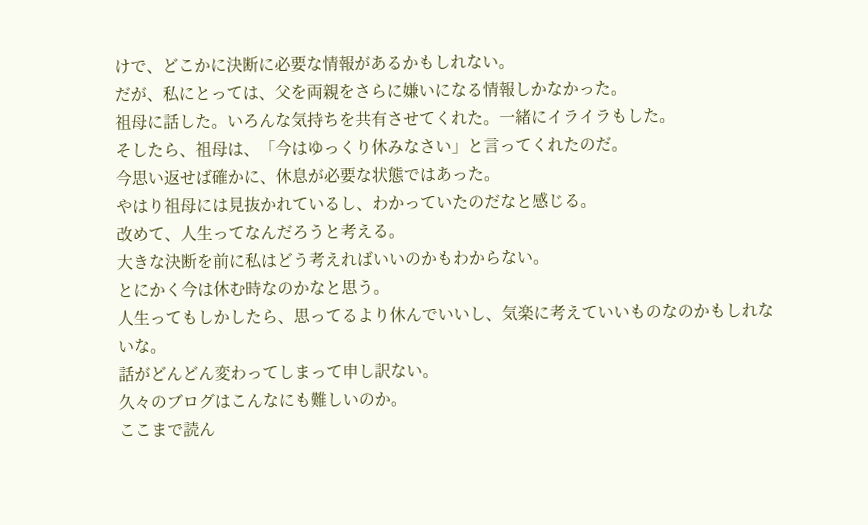けで、どこかに決断に必要な情報があるかもしれない。
だが、私にとっては、父を両親をさらに嫌いになる情報しかなかった。
祖母に話した。いろんな気持ちを共有させてくれた。一緒にイライラもした。
そしたら、祖母は、「今はゆっくり休みなさい」と言ってくれたのだ。
今思い返せば確かに、休息が必要な状態ではあった。
やはり祖母には見抜かれているし、わかっていたのだなと感じる。
改めて、人生ってなんだろうと考える。
大きな決断を前に私はどう考えればいいのかもわからない。
とにかく今は休む時なのかなと思う。
人生ってもしかしたら、思ってるより休んでいいし、気楽に考えていいものなのかもしれないな。
話がどんどん変わってしまって申し訳ない。
久々のブログはこんなにも難しいのか。
ここまで読ん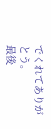でくれてありがとう。
最後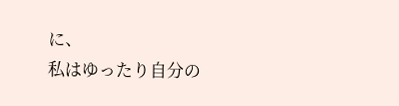に、
私はゆったり自分の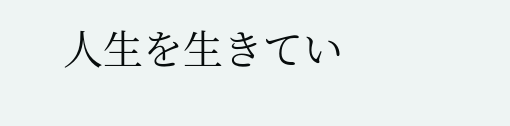人生を生きてい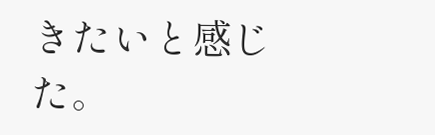きたいと感じた。